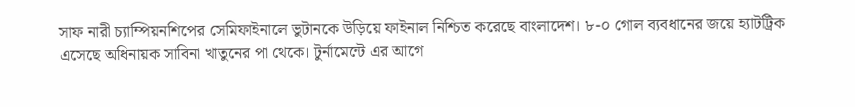সাফ নারী চ্যাম্পিয়নশিপের সেমিফাইনালে ভুটানকে উড়িয়ে ফাইনাল নিশ্চিত করেছে বাংলাদেশ। ৮-০ গোল ব্যবধানের জয়ে হ্যাটট্রিক এসেছে অধিনায়ক সাবিনা খাতুনের পা থেকে। টুর্নামেন্টে এর আগে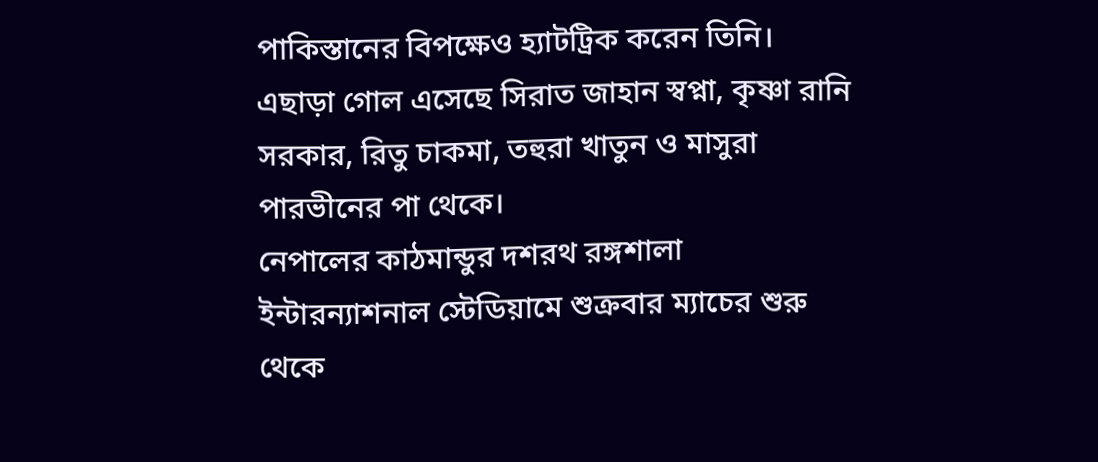পাকিস্তানের বিপক্ষেও হ্যাটট্রিক করেন তিনি।
এছাড়া গোল এসেছে সিরাত জাহান স্বপ্না, কৃষ্ণা রানি সরকার, রিতু চাকমা, তহুরা খাতুন ও মাসুরা পারভীনের পা থেকে।
নেপালের কাঠমান্ডুর দশরথ রঙ্গশালা ইন্টারন্যাশনাল স্টেডিয়ামে শুক্রবার ম্যাচের শুরু থেকে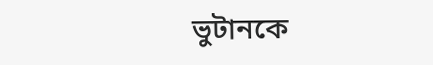ভুটানকে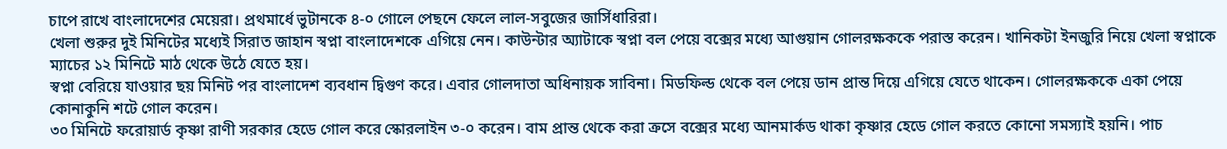চাপে রাখে বাংলাদেশের মেয়েরা। প্রথমার্ধে ভুটানকে ৪-০ গোলে পেছনে ফেলে লাল-সবুজের জার্সিধারিরা।
খেলা শুরুর দুই মিনিটের মধ্যেই সিরাত জাহান স্বপ্না বাংলাদেশকে এগিয়ে নেন। কাউন্টার অ্যাটাকে স্বপ্না বল পেয়ে বক্সের মধ্যে আগুয়ান গোলরক্ষককে পরাস্ত করেন। খানিকটা ইনজুরি নিয়ে খেলা স্বপ্নাকে ম্যাচের ১২ মিনিটে মাঠ থেকে উঠে যেতে হয়।
স্বপ্না বেরিয়ে যাওয়ার ছয় মিনিট পর বাংলাদেশ ব্যবধান দ্বিগুণ করে। এবার গোলদাতা অধিনায়ক সাবিনা। মিডফিল্ড থেকে বল পেয়ে ডান প্রান্ত দিয়ে এগিয়ে যেতে থাকেন। গোলরক্ষককে একা পেয়ে কোনাকুনি শটে গোল করেন।
৩০ মিনিটে ফরোয়ার্ড কৃষ্ণা রাণী সরকার হেডে গোল করে স্কোরলাইন ৩-০ করেন। বাম প্রান্ত থেকে করা ক্রসে বক্সের মধ্যে আনমার্কড থাকা কৃষ্ণার হেডে গোল করতে কোনো সমস্যাই হয়নি। পাচ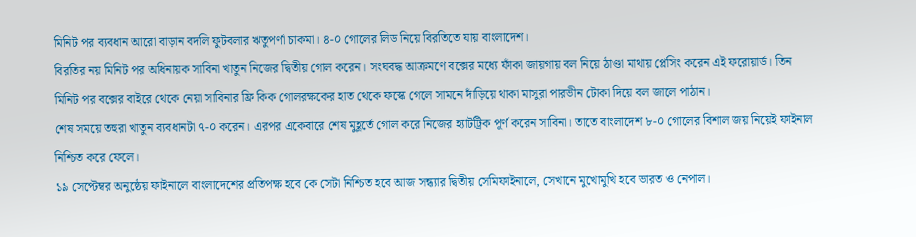মিনিট পর ব্যবধান আরো বাড়ান বদলি ফুটবলার ঋতুপর্ণা চাকমা। ৪-০ গোলের লিড নিয়ে বিরতিতে যায় বাংলাদেশ।
বিরতির নয় মিনিট পর অধিনায়ক সাবিনা খাতুন নিজের দ্বিতীয় গোল করেন। সংঘবদ্ধ আক্রমণে বক্সের মধ্যে ফাঁকা জায়গায় বল নিয়ে ঠাণ্ডা মাথায় প্লেসিং করেন এই ফরোয়ার্ড। তিন মিনিট পর বক্সের বাইরে থেকে নেয়া সাবিনার ফ্রি কিক গোলরক্ষকের হাত থেকে ফস্কে গেলে সামনে দাঁড়িয়ে থাকা মাসুরা পারভীন টোকা দিয়ে বল জালে পাঠান।
শেষ সময়ে তহুরা খাতুন ব্যবধানটা ৭-০ করেন। এরপর একেবারে শেষ মুহূর্তে গোল করে নিজের হ্যাটট্রিক পূর্ণ করেন সাবিনা। তাতে বাংলাদেশ ৮-০ গোলের বিশাল জয় নিয়েই ফাইনাল নিশ্চিত করে ফেলে।
১৯ সেপ্টেম্বর অনুষ্ঠেয় ফাইনালে বাংলাদেশের প্রতিপক্ষ হবে কে সেটা নিশ্চিত হবে আজ সন্ধ্যার দ্বিতীয় সেমিফাইনালে, সেখানে মুখোমুখি হবে ভারত ও নেপাল।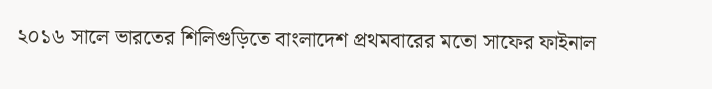২০১৬ সালে ভারতের শিলিগুড়িতে বাংলাদেশ প্রথমবারের মতো সাফের ফাইনাল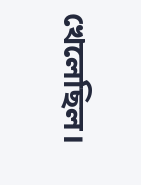খেলেছিল।